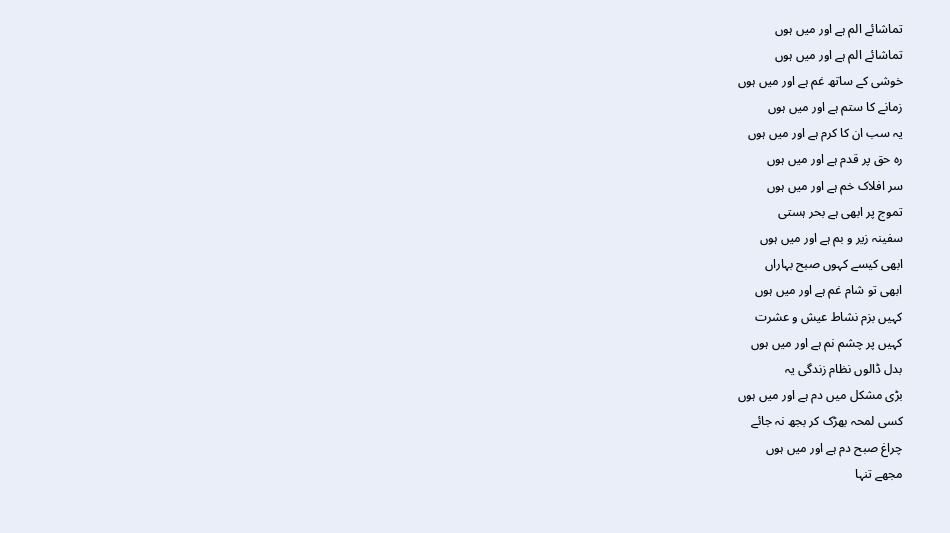تماشائے الم ہے اور میں ہوں
تماشائے الم ہے اور میں ہوں
خوشی کے ساتھ غم ہے اور میں ہوں
زمانے کا ستم ہے اور میں ہوں
یہ سب ان کا کرم ہے اور میں ہوں
رہ حق پر قدم ہے اور میں ہوں
سر افلاک خم ہے اور میں ہوں
تموج پر ابھی ہے بحر ہستی
سفینہ زیر و بم ہے اور میں ہوں
ابھی کیسے کہوں صبح بہاراں
ابھی تو شام غم ہے اور میں ہوں
کہیں بزم نشاط عیش و عشرت
کہیں پر چشم نم ہے اور میں ہوں
بدل ڈالوں نظام زندگی یہ
بڑی مشکل میں دم ہے اور میں ہوں
کسی لمحہ بھڑک کر بجھ نہ جائے
چراغ صبح دم ہے اور میں ہوں
مجھے تنہا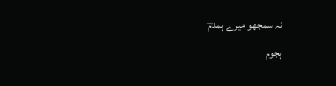نہ سمجھو میرے ہمدمؔ
ہجوم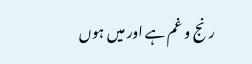رنج و غم ہے اور میں ہوں